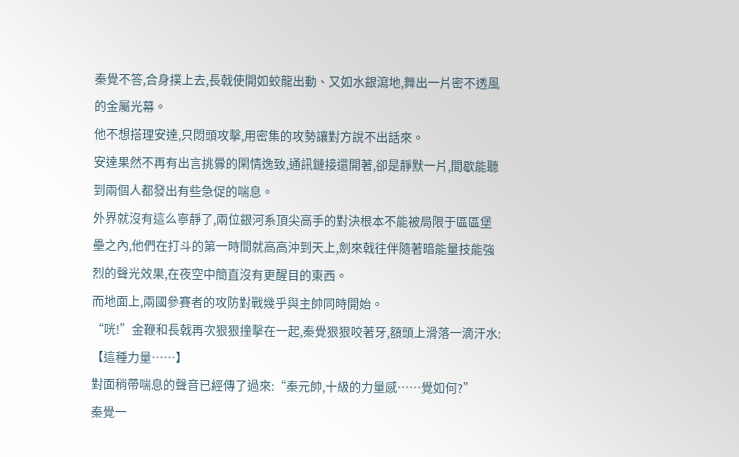秦覺不答,合身撲上去,長戟使開如蛟龍出動、又如水銀瀉地,舞出一片密不透風的金屬光幕。
他不想搭理安達,只悶頭攻擊,用密集的攻勢讓對方說不出話來。
安達果然不再有出言挑釁的閑情逸致,通訊鏈接還開著,卻是靜默一片,間歇能聽到兩個人都發出有些急促的喘息。
外界就沒有這么寧靜了,兩位銀河系頂尖高手的對決根本不能被局限于區區堡壘之內,他們在打斗的第一時間就高高沖到天上,劍來戟往伴隨著暗能量技能強烈的聲光效果,在夜空中簡直沒有更醒目的東西。
而地面上,兩國參賽者的攻防對戰幾乎與主帥同時開始。
“咣!”金鞭和長戟再次狠狠撞擊在一起,秦覺狠狠咬著牙,額頭上滑落一滴汗水:【這種力量……】
對面稍帶喘息的聲音已經傳了過來:“秦元帥,十級的力量感……覺如何?”
秦覺一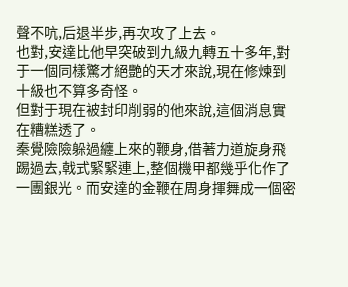聲不吭,后退半步,再次攻了上去。
也對,安達比他早突破到九級九轉五十多年,對于一個同樣驚才絕艷的天才來說,現在修煉到十級也不算多奇怪。
但對于現在被封印削弱的他來說,這個消息實在糟糕透了。
秦覺險險躲過纏上來的鞭身,借著力道旋身飛踢過去,戟式緊緊連上,整個機甲都幾乎化作了一團銀光。而安達的金鞭在周身揮舞成一個密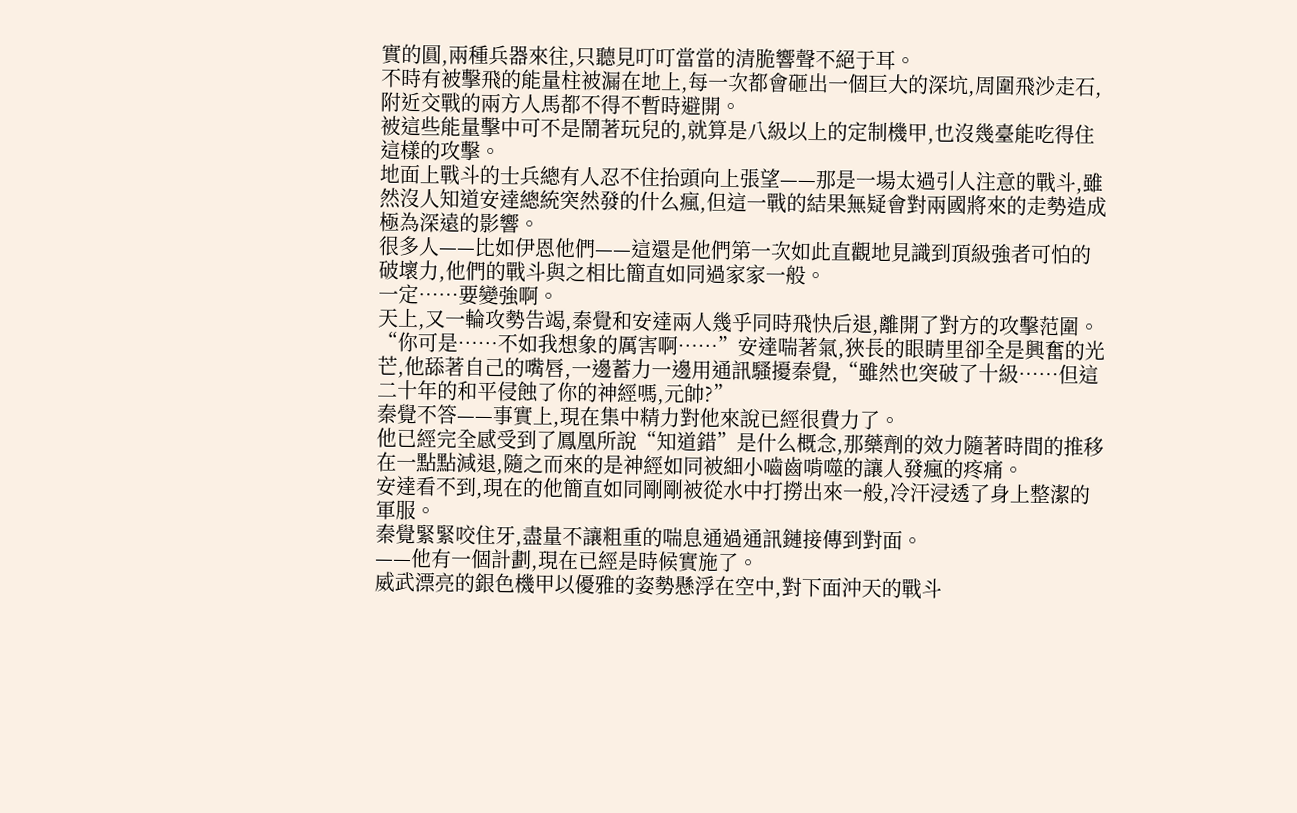實的圓,兩種兵器來往,只聽見叮叮當當的清脆響聲不絕于耳。
不時有被擊飛的能量柱被漏在地上,每一次都會砸出一個巨大的深坑,周圍飛沙走石,附近交戰的兩方人馬都不得不暫時避開。
被這些能量擊中可不是鬧著玩兒的,就算是八級以上的定制機甲,也沒幾臺能吃得住這樣的攻擊。
地面上戰斗的士兵總有人忍不住抬頭向上張望——那是一場太過引人注意的戰斗,雖然沒人知道安達總統突然發的什么瘋,但這一戰的結果無疑會對兩國將來的走勢造成極為深遠的影響。
很多人——比如伊恩他們——這還是他們第一次如此直觀地見識到頂級強者可怕的破壞力,他們的戰斗與之相比簡直如同過家家一般。
一定……要變強啊。
天上,又一輪攻勢告竭,秦覺和安達兩人幾乎同時飛快后退,離開了對方的攻擊范圍。
“你可是……不如我想象的厲害啊……”安達喘著氣,狹長的眼睛里卻全是興奮的光芒,他舔著自己的嘴唇,一邊蓄力一邊用通訊騷擾秦覺,“雖然也突破了十級……但這二十年的和平侵蝕了你的神經嗎,元帥?”
秦覺不答——事實上,現在集中精力對他來說已經很費力了。
他已經完全感受到了鳳凰所說“知道錯”是什么概念,那藥劑的效力隨著時間的推移在一點點減退,隨之而來的是神經如同被細小嚙齒啃噬的讓人發瘋的疼痛。
安達看不到,現在的他簡直如同剛剛被從水中打撈出來一般,冷汗浸透了身上整潔的軍服。
秦覺緊緊咬住牙,盡量不讓粗重的喘息通過通訊鏈接傳到對面。
——他有一個計劃,現在已經是時候實施了。
威武漂亮的銀色機甲以優雅的姿勢懸浮在空中,對下面沖天的戰斗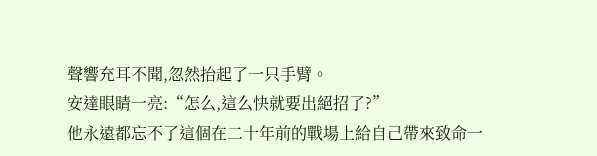聲響充耳不聞,忽然抬起了一只手臂。
安達眼睛一亮:“怎么,這么快就要出絕招了?”
他永遠都忘不了這個在二十年前的戰場上給自己帶來致命一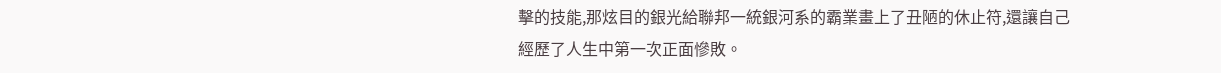擊的技能,那炫目的銀光給聯邦一統銀河系的霸業畫上了丑陋的休止符,還讓自己經歷了人生中第一次正面慘敗。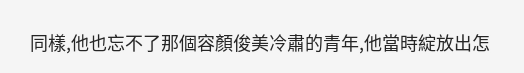同樣,他也忘不了那個容顏俊美冷肅的青年,他當時綻放出怎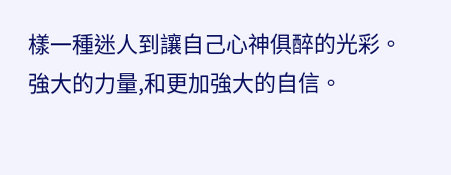樣一種迷人到讓自己心神俱醉的光彩。
強大的力量,和更加強大的自信。